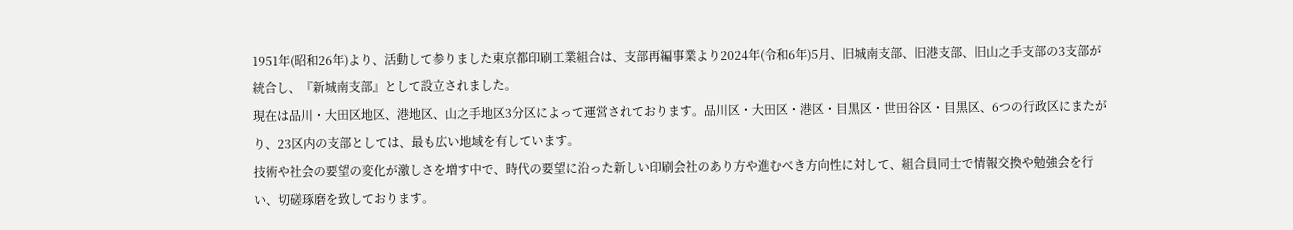1951年(昭和26年)より、活動して参りました東京都印刷工業組合は、支部再編事業より2024年(令和6年)5月、旧城南支部、旧港支部、旧山之手支部の3支部が統合し、『新城南支部』として設立されました。
現在は品川・大田区地区、港地区、山之手地区3分区によって運営されております。品川区・大田区・港区・目黒区・世田谷区・目黒区、6つの行政区にまたがり、23区内の支部としては、最も広い地域を有しています。
技術や社会の要望の変化が激しさを増す中で、時代の要望に沿った新しい印刷会社のあり方や進むべき方向性に対して、組合員同士で情報交換や勉強会を行い、切磋琢磨を致しております。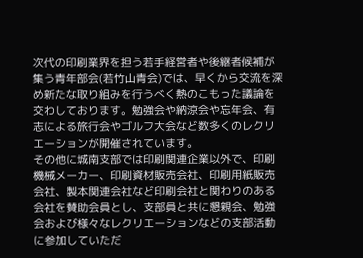次代の印刷業界を担う若手経営者や後継者候補が集う青年部会(若竹山青会)では、早くから交流を深め新たな取り組みを行うべく熱のこもった議論を交わしております。勉強会や納涼会や忘年会、有志による旅行会やゴルフ大会など数多くのレクリエーションが開催されています。
その他に城南支部では印刷関連企業以外で、印刷機械メーカー、印刷資材販売会社、印刷用紙販売会社、製本関連会社など印刷会社と関わりのある会社を賛助会員とし、支部員と共に懇親会、勉強会および様々なレクリエーションなどの支部活動に参加していただ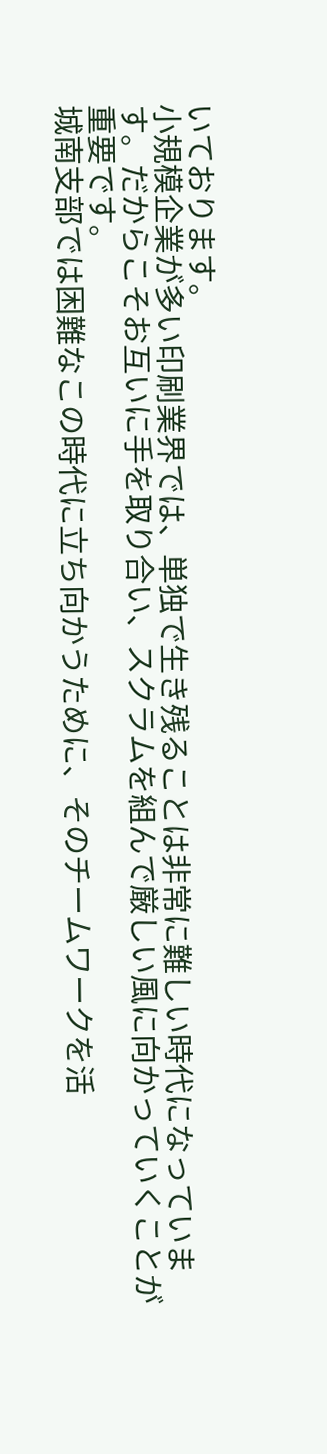いております。
小規模企業が多い印刷業界では、単独で生き残ることは非常に難しい時代になっています。だからこそお互いに手を取り合い、スクラムを組んで厳しい風に向かっていくことが重要です。
城南支部では困難なこの時代に立ち向かうために、そのチームワークを活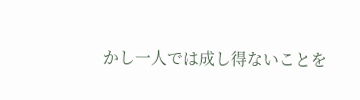かし一人では成し得ないことを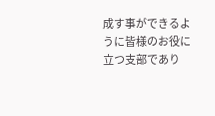成す事ができるように皆様のお役に立つ支部であり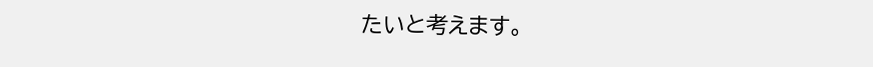たいと考えます。